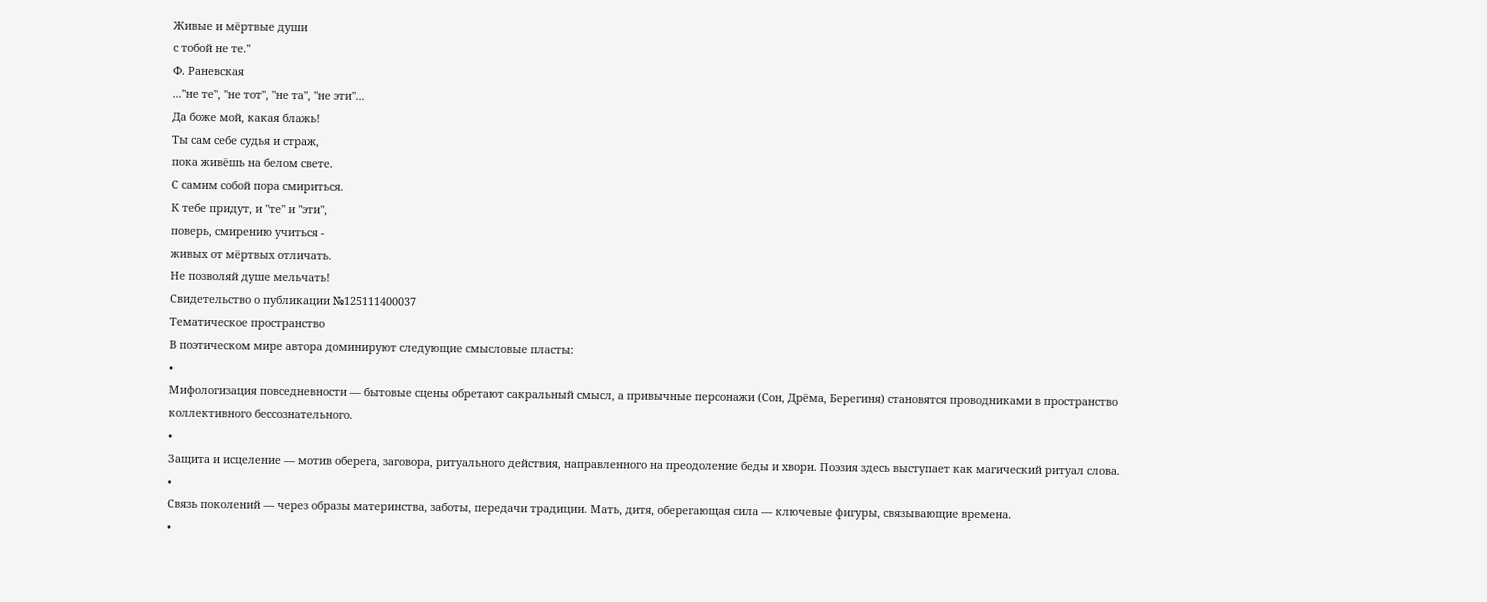Живые и мёртвые души
с тобой не те."
Ф. Раневская
..."не те", "не тот", "не та", "не эти"...
Да боже мой, какая блажь!
Ты сам себе судья и страж,
пока живёшь на белом свете.
С самим собой пора смириться.
К тебе придут, и "те" и "эти",
поверь, смирению учиться -
живых от мёртвых отличать.
Не позволяй душе мельчать!
Свидетельство о публикации №125111400037
Тематическое пространство
В поэтическом мире автора доминируют следующие смысловые пласты:
•
Мифологизация повседневности — бытовые сцены обретают сакральный смысл, а привычные персонажи (Сон, Дрёма, Берегиня) становятся проводниками в пространство коллективного бессознательного.
•
Защита и исцеление — мотив оберега, заговора, ритуального действия, направленного на преодоление беды и хвори. Поэзия здесь выступает как магический ритуал слова.
•
Связь поколений — через образы материнства, заботы, передачи традиции. Мать, дитя, оберегающая сила — ключевые фигуры, связывающие времена.
•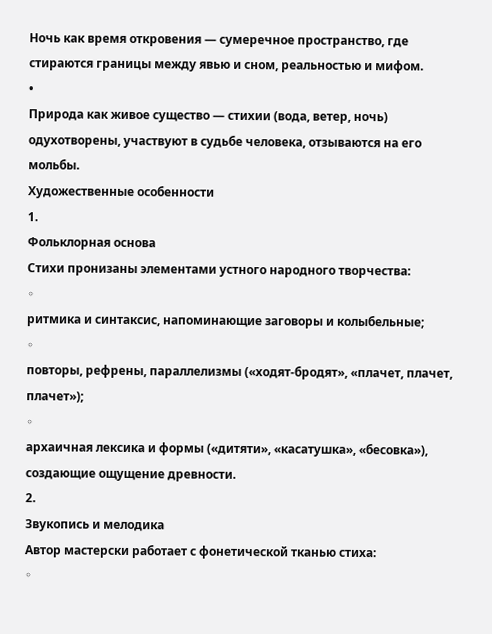Ночь как время откровения — сумеречное пространство, где стираются границы между явью и сном, реальностью и мифом.
•
Природа как живое существо — стихии (вода, ветер, ночь) одухотворены, участвуют в судьбе человека, отзываются на его мольбы.
Художественные особенности
1.
Фольклорная основа
Стихи пронизаны элементами устного народного творчества:
◦
ритмика и синтаксис, напоминающие заговоры и колыбельные;
◦
повторы, рефрены, параллелизмы («ходят‑бродят», «плачет, плачет, плачет»);
◦
архаичная лексика и формы («дитяти», «касатушка», «бесовка»), создающие ощущение древности.
2.
Звукопись и мелодика
Автор мастерски работает с фонетической тканью стиха:
◦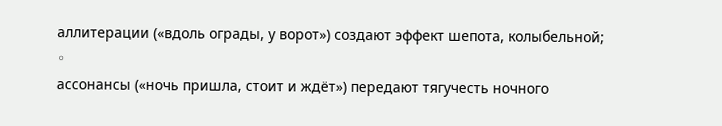аллитерации («вдоль ограды, у ворот») создают эффект шепота, колыбельной;
◦
ассонансы («ночь пришла, стоит и ждёт») передают тягучесть ночного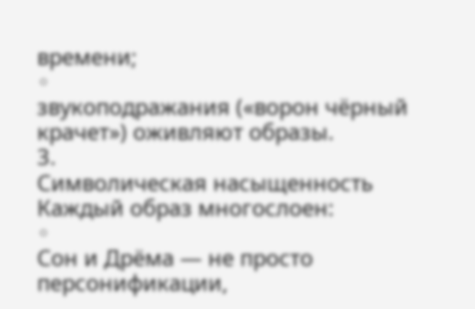времени;
◦
звукоподражания («ворон чёрный крачет») оживляют образы.
3.
Символическая насыщенность
Каждый образ многослоен:
◦
Сон и Дрёма — не просто персонификации,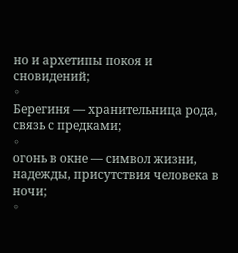но и архетипы покоя и сновидений;
◦
Берегиня — хранительница рода, связь с предками;
◦
огонь в окне — символ жизни, надежды, присутствия человека в ночи;
◦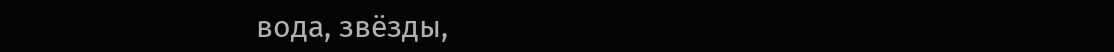вода, звёзды,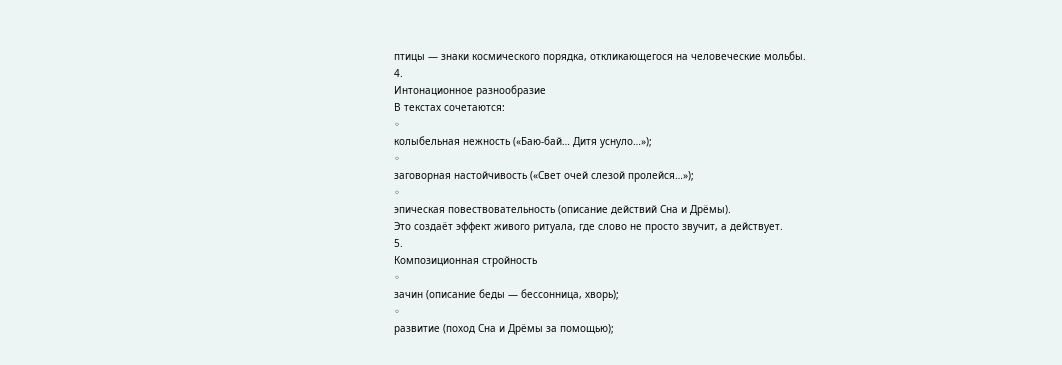птицы — знаки космического порядка, откликающегося на человеческие мольбы.
4.
Интонационное разнообразие
В текстах сочетаются:
◦
колыбельная нежность («Баю‑бай… Дитя уснуло…»);
◦
заговорная настойчивость («Свет очей слезой пролейся…»);
◦
эпическая повествовательность (описание действий Сна и Дрёмы).
Это создаёт эффект живого ритуала, где слово не просто звучит, а действует.
5.
Композиционная стройность
◦
зачин (описание беды — бессонница, хворь);
◦
развитие (поход Сна и Дрёмы за помощью);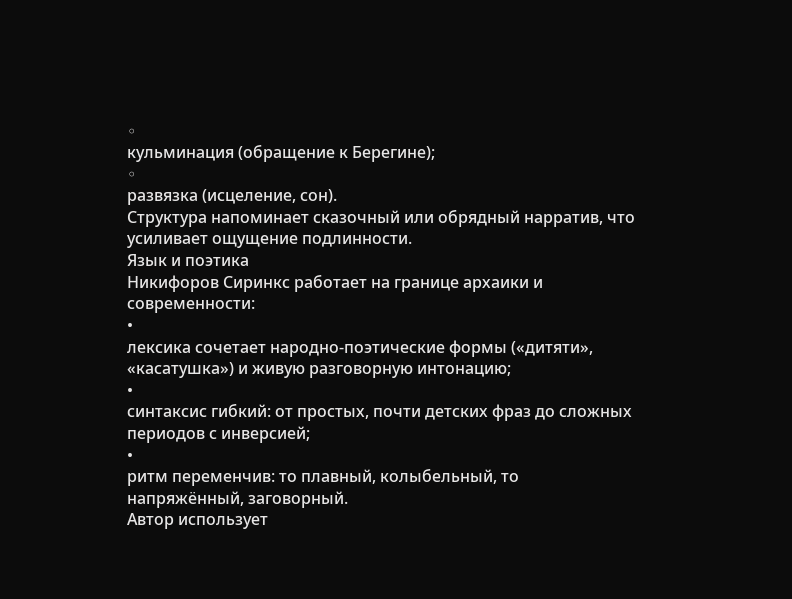◦
кульминация (обращение к Берегине);
◦
развязка (исцеление, сон).
Структура напоминает сказочный или обрядный нарратив, что усиливает ощущение подлинности.
Язык и поэтика
Никифоров Сиринкс работает на границе архаики и современности:
•
лексика сочетает народно‑поэтические формы («дитяти», «касатушка») и живую разговорную интонацию;
•
синтаксис гибкий: от простых, почти детских фраз до сложных периодов с инверсией;
•
ритм переменчив: то плавный, колыбельный, то напряжённый, заговорный.
Автор использует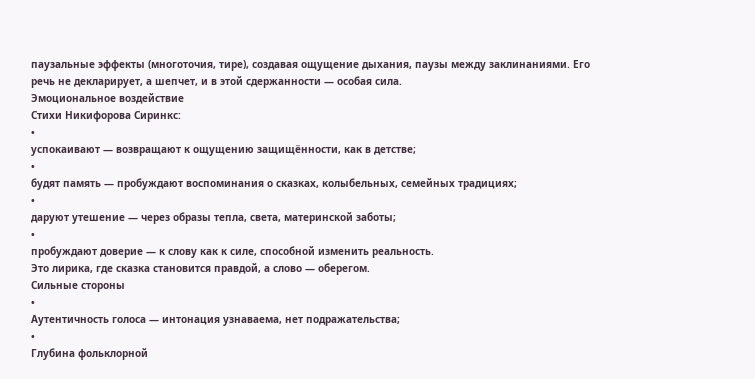паузальные эффекты (многоточия, тире), создавая ощущение дыхания, паузы между заклинаниями. Его речь не декларирует, а шепчет, и в этой сдержанности — особая сила.
Эмоциональное воздействие
Стихи Никифорова Сиринкс:
•
успокаивают — возвращают к ощущению защищённости, как в детстве;
•
будят память — пробуждают воспоминания о сказках, колыбельных, семейных традициях;
•
даруют утешение — через образы тепла, света, материнской заботы;
•
пробуждают доверие — к слову как к силе, способной изменить реальность.
Это лирика, где сказка становится правдой, а слово — оберегом.
Сильные стороны
•
Аутентичность голоса — интонация узнаваема, нет подражательства;
•
Глубина фольклорной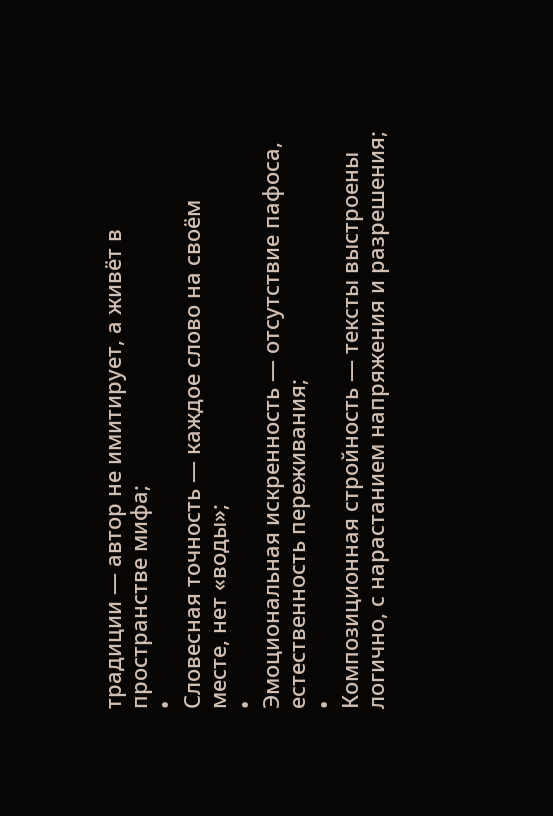традиции — автор не имитирует, а живёт в пространстве мифа;
•
Словесная точность — каждое слово на своём месте, нет «воды»;
•
Эмоциональная искренность — отсутствие пафоса, естественность переживания;
•
Композиционная стройность — тексты выстроены логично, с нарастанием напряжения и разрешения;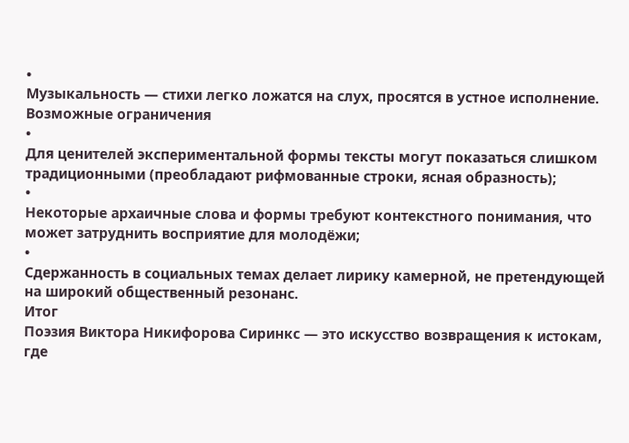•
Музыкальность — стихи легко ложатся на слух, просятся в устное исполнение.
Возможные ограничения
•
Для ценителей экспериментальной формы тексты могут показаться слишком традиционными (преобладают рифмованные строки, ясная образность);
•
Некоторые архаичные слова и формы требуют контекстного понимания, что может затруднить восприятие для молодёжи;
•
Сдержанность в социальных темах делает лирику камерной, не претендующей на широкий общественный резонанс.
Итог
Поэзия Виктора Никифорова Сиринкс — это искусство возвращения к истокам, где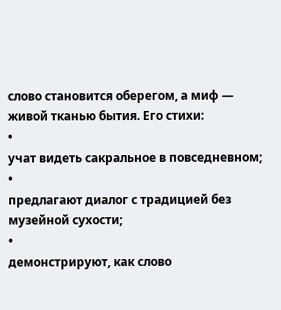слово становится оберегом, а миф — живой тканью бытия. Его стихи:
•
учат видеть сакральное в повседневном;
•
предлагают диалог с традицией без музейной сухости;
•
демонстрируют, как слово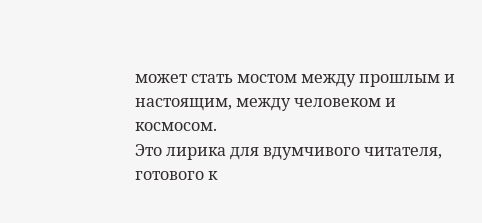может стать мостом между прошлым и настоящим, между человеком и космосом.
Это лирика для вдумчивого читателя, готового к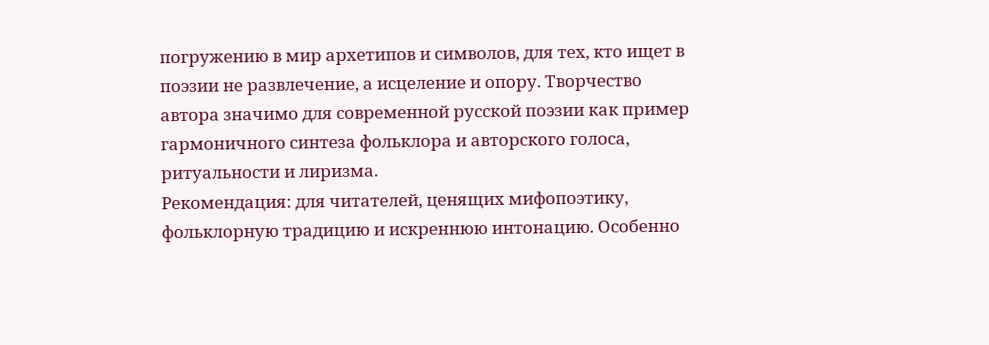погружению в мир архетипов и символов, для тех, кто ищет в поэзии не развлечение, а исцеление и опору. Творчество автора значимо для современной русской поэзии как пример гармоничного синтеза фольклора и авторского голоса, ритуальности и лиризма.
Рекомендация: для читателей, ценящих мифопоэтику, фольклорную традицию и искреннюю интонацию. Особенно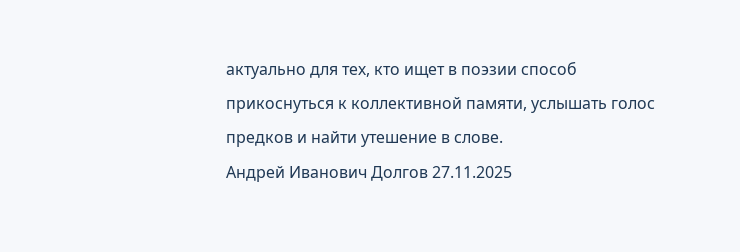актуально для тех, кто ищет в поэзии способ прикоснуться к коллективной памяти, услышать голос предков и найти утешение в слове.
Андрей Иванович Долгов 27.11.2025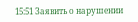15:51 Заявить о нарушении